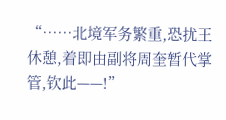“……北境军务繁重,恐扰王休憩,着即由副将周奎暂代掌管,钦此——!”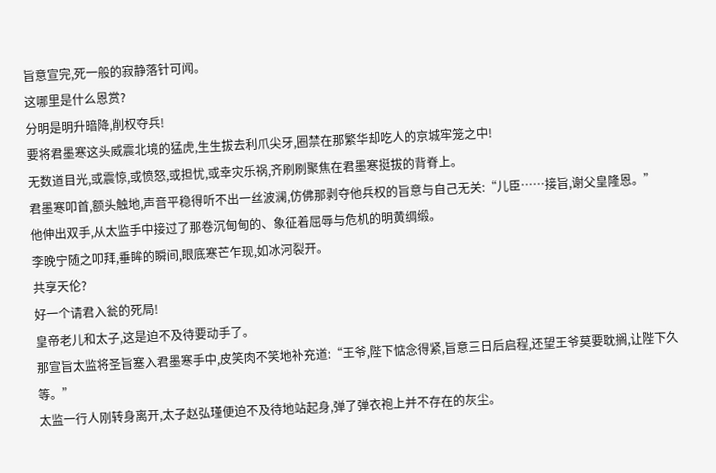旨意宣完,死一般的寂静落针可闻。
这哪里是什么恩赏?
分明是明升暗降,削权夺兵!
要将君墨寒这头威震北境的猛虎,生生拔去利爪尖牙,圈禁在那繁华却吃人的京城牢笼之中!
无数道目光,或震惊,或愤怒,或担忧,或幸灾乐祸,齐刷刷聚焦在君墨寒挺拔的背脊上。
君墨寒叩首,额头触地,声音平稳得听不出一丝波澜,仿佛那剥夺他兵权的旨意与自己无关:“儿臣……接旨,谢父皇隆恩。”
他伸出双手,从太监手中接过了那卷沉甸甸的、象征着屈辱与危机的明黄绸缎。
李晚宁随之叩拜,垂眸的瞬间,眼底寒芒乍现,如冰河裂开。
共享天伦?
好一个请君入瓮的死局!
皇帝老儿和太子,这是迫不及待要动手了。
那宣旨太监将圣旨塞入君墨寒手中,皮笑肉不笑地补充道:“王爷,陛下惦念得紧,旨意三日后启程,还望王爷莫要耽搁,让陛下久等。”
太监一行人刚转身离开,太子赵弘瑾便迫不及待地站起身,弹了弹衣袍上并不存在的灰尘。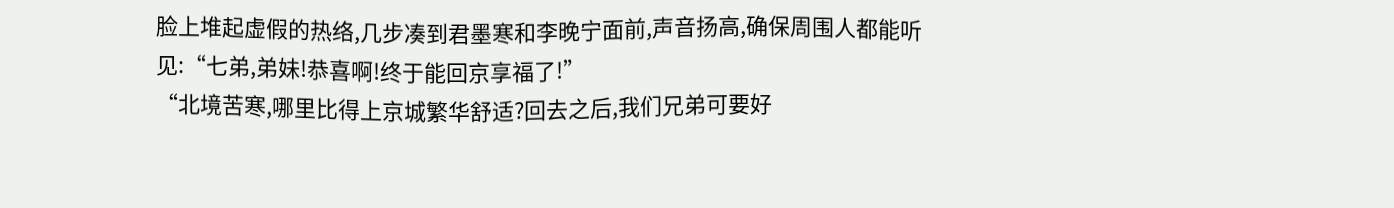脸上堆起虚假的热络,几步凑到君墨寒和李晚宁面前,声音扬高,确保周围人都能听见:“七弟,弟妹!恭喜啊!终于能回京享福了!”
“北境苦寒,哪里比得上京城繁华舒适?回去之后,我们兄弟可要好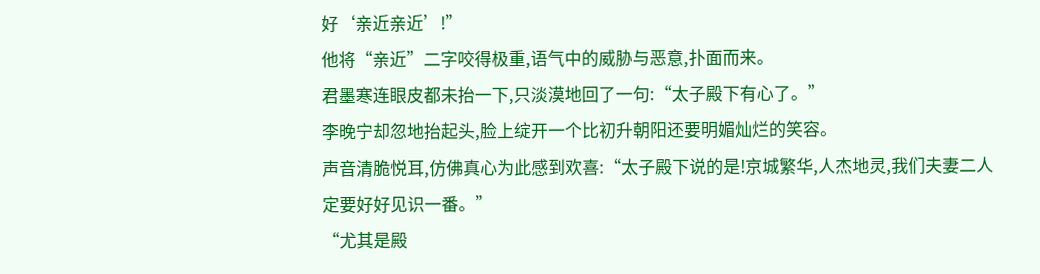好‘亲近亲近’!”
他将“亲近”二字咬得极重,语气中的威胁与恶意,扑面而来。
君墨寒连眼皮都未抬一下,只淡漠地回了一句:“太子殿下有心了。”
李晚宁却忽地抬起头,脸上绽开一个比初升朝阳还要明媚灿烂的笑容。
声音清脆悦耳,仿佛真心为此感到欢喜:“太子殿下说的是!京城繁华,人杰地灵,我们夫妻二人定要好好见识一番。”
“尤其是殿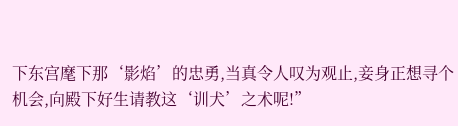下东宫麾下那‘影焰’的忠勇,当真令人叹为观止,妾身正想寻个机会,向殿下好生请教这‘训犬’之术呢!”